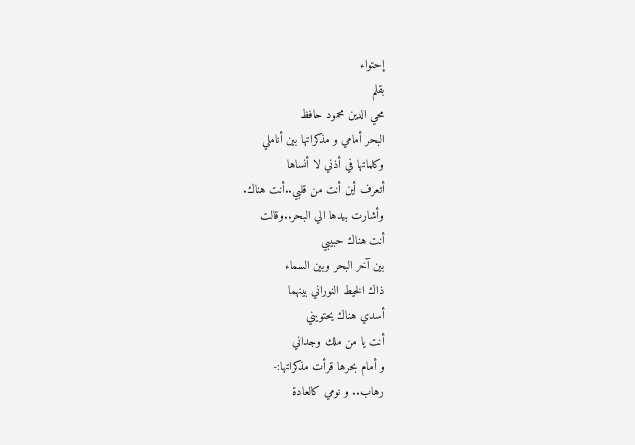إحتواء
بقلم
محي الدين محمود حافظ
البحر أمامي و مذكراتها بين أناملي
وكلماتها في أذني لا أنساها
أتعرف أين أنت من قلبي..أنت هناك.
وأشارت بيدها الي البحر..وقالت
أنت هناك حبيبي
بين آخر البحر وبين السماء
ذاك الخيط النوراني بينهما
أسدي هناك يحتويني
أنت يا من ملك وجداني
و أمام بحرها قرأت مذكراتها:-
رهاب.. و نومي كالعادة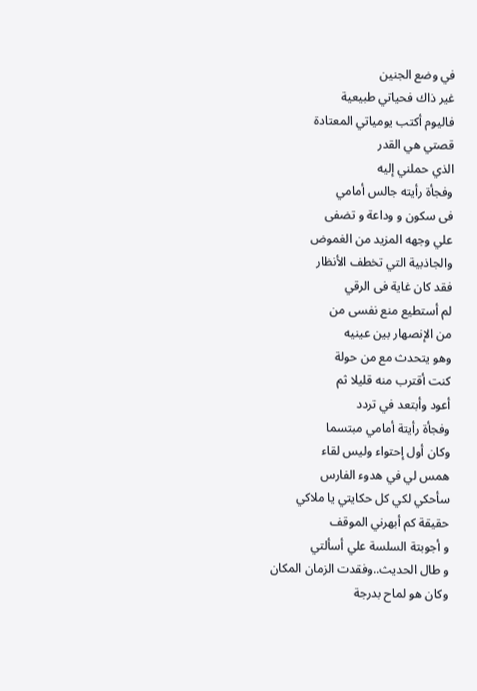في وضع الجنين
غير ذاك فحياتي طبيعية
فاليوم أكتب يومياتي المعتادة
قصتي هي القدر
الذي حملني إليه
وفجأة رأيته جالس أمامي
فى سكون و وداعة و تضفى
علي وجهه المزيد من الغموض
والجاذبية التي تخطف الأنظار
فقد كان غاية فى الرقي
لم أستطيع منع نفسى من
من الإنصهار بين عينيه
وهو يتحدث مع من حولة
كنت أقترب منه قليلا ثم
أعود وأبتعد في تردد
وفجأة رأيتة أمامي مبتسما
وكان أول إحتواء وليس لقاء
همس لي في هدوء الفارس
سأحكي لكي كل حكايتي يا ملاكي
حقيقة كم أبهرني الموقف
و أجوبتة السلسة علي أسألتي
و طال الحديث..وفقدت الزمان المكان
وكان هو لماح بدرجة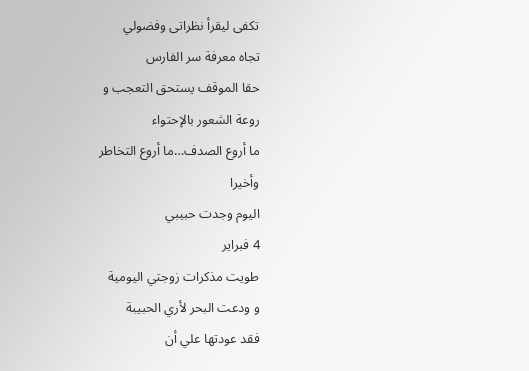تكفى ليقرأ نظراتى وفضولي
تجاه معرفة سر الفارس
حقا الموقف يستحق التعجب و
روعة الشعور بالإحتواء
ما أروع الصدف…ما أروع التخاطر
وأخيرا
اليوم وجدت حبيبي
4 فبراير
طويت مذكرات زوجتي اليومية
و ودعت البحر لأري الحبيبة
فقد عودتها علي أن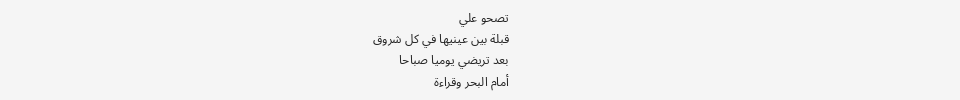تصحو علي
قبلة بين عينيها في كل شروق
بعد تريضي يوميا صباحا
أمام البحر وقراءة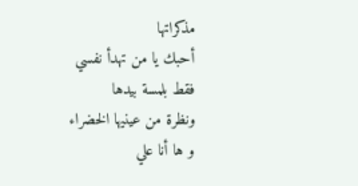مذكراتها
أحبك يا من تهدأ نفسي
فقط بلمسة بيدها
ونظرة من عينيها الخضراء
و ها أنا علي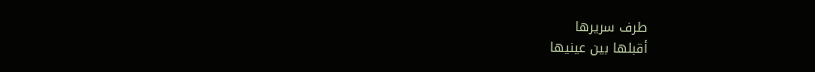طرف سريرها
أقبلها بين عينيها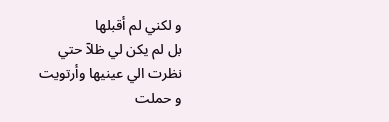و لكني لم أقبلها
بل لم يكن لي ظلآ حتي
نظرت الي عينيها وأرتويت
و حملت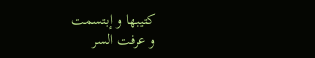كتيبها و إبتسمت
و عرفت السر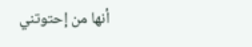أنها من إحتوتني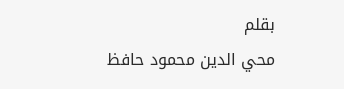بقلم
محي الدين محمود حافظ